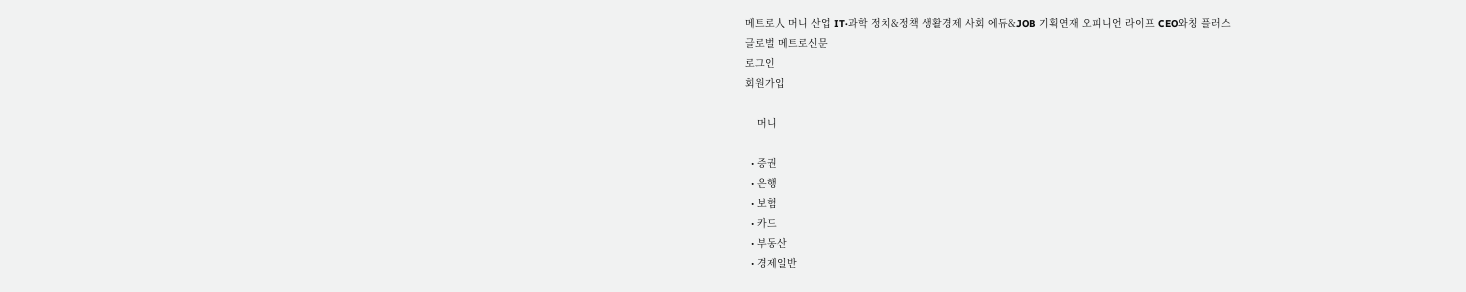메트로人 머니 산업 IT·과학 정치&정책 생활경제 사회 에듀&JOB 기획연재 오피니언 라이프 CEO와칭 플러스
글로벌 메트로신문
로그인
회원가입

    머니

  • 증권
  • 은행
  • 보험
  • 카드
  • 부동산
  • 경제일반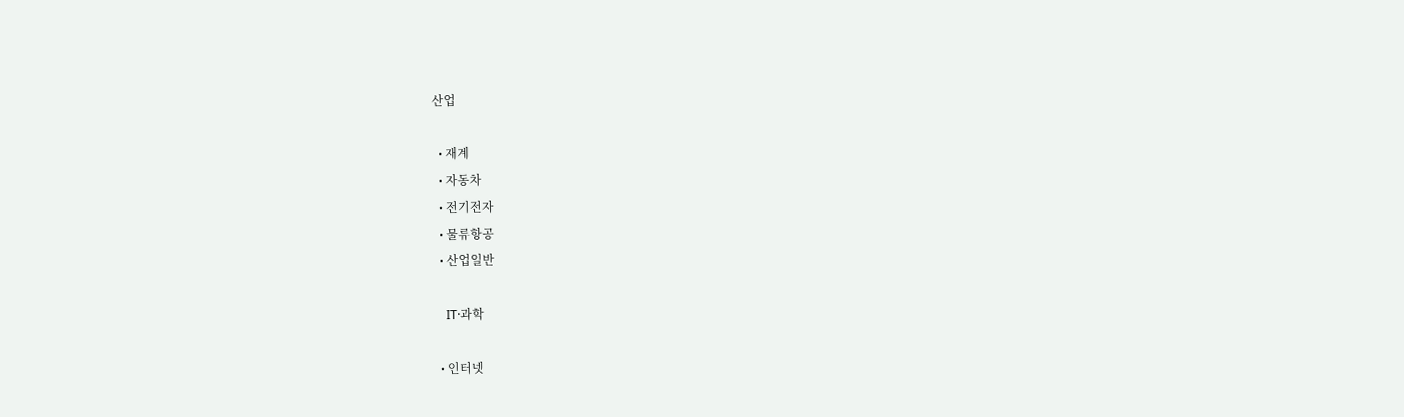산업

  • 재계
  • 자동차
  • 전기전자
  • 물류항공
  • 산업일반

    IT·과학

  • 인터넷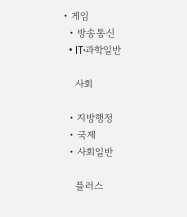• 게임
  • 방송통신
  • IT·과학일반

    사회

  • 지방행정
  • 국제
  • 사회일반

    플러스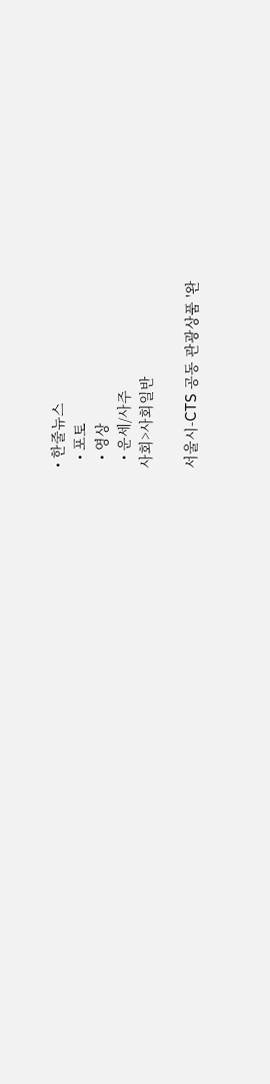• 한줄뉴스
  • 포토
  • 영상
  • 운세/사주
사회>사회일반

서울시-CTS 공동 관광상품 '완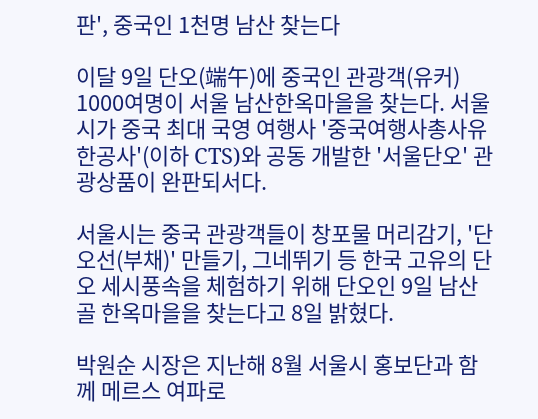판', 중국인 1천명 남산 찾는다

이달 9일 단오(端午)에 중국인 관광객(유커) 1000여명이 서울 남산한옥마을을 찾는다. 서울시가 중국 최대 국영 여행사 '중국여행사총사유한공사'(이하 CTS)와 공동 개발한 '서울단오' 관광상품이 완판되서다.

서울시는 중국 관광객들이 창포물 머리감기, '단오선(부채)' 만들기, 그네뛰기 등 한국 고유의 단오 세시풍속을 체험하기 위해 단오인 9일 남산골 한옥마을을 찾는다고 8일 밝혔다.

박원순 시장은 지난해 8월 서울시 홍보단과 함께 메르스 여파로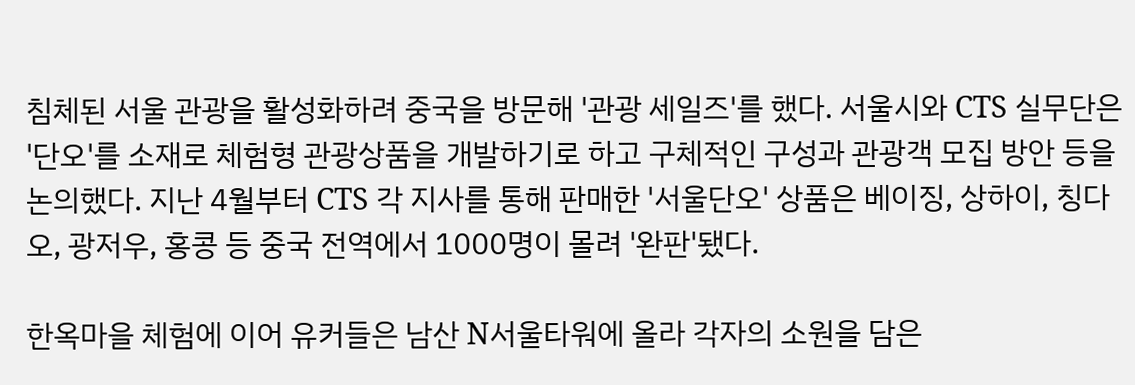침체된 서울 관광을 활성화하려 중국을 방문해 '관광 세일즈'를 했다. 서울시와 CTS 실무단은 '단오'를 소재로 체험형 관광상품을 개발하기로 하고 구체적인 구성과 관광객 모집 방안 등을 논의했다. 지난 4월부터 CTS 각 지사를 통해 판매한 '서울단오' 상품은 베이징, 상하이, 칭다오, 광저우, 홍콩 등 중국 전역에서 1000명이 몰려 '완판'됐다.

한옥마을 체험에 이어 유커들은 남산 N서울타워에 올라 각자의 소원을 담은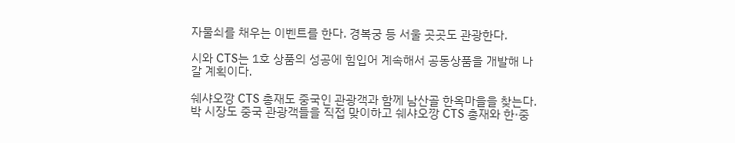자물쇠를 채우는 이벤트를 한다. 경복궁 등 서울 곳곳도 관광한다.

시와 CTS는 1호 상품의 성공에 힘입어 계속해서 공동상품을 개발해 나갈 계획이다.

쉐샤오깡 CTS 총재도 중국인 관광객과 함께 남산골 한옥마을을 찾는다. 박 시장도 중국 관광객들을 직접 맞이하고 쉐샤오깡 CTS 총재와 한·중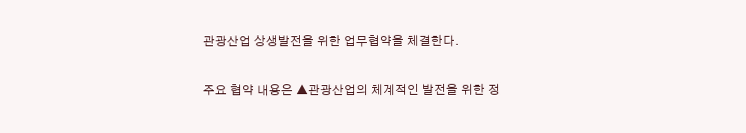관광산업 상생발전을 위한 업무협약을 체결한다.

주요 협약 내용은 ▲관광산업의 체계적인 발전을 위한 정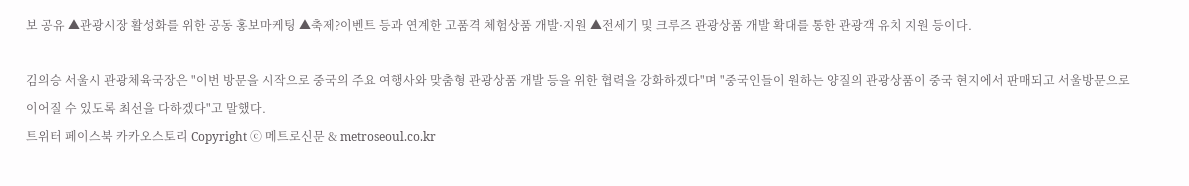보 공유 ▲관광시장 활성화를 위한 공동 홍보마케팅 ▲축제?이벤트 등과 연계한 고품격 체험상품 개발·지원 ▲전세기 및 크루즈 관광상품 개발 확대를 통한 관광객 유치 지원 등이다.

김의승 서울시 관광체육국장은 "이번 방문을 시작으로 중국의 주요 여행사와 맞춤형 관광상품 개발 등을 위한 협력을 강화하겠다"며 "중국인들이 원하는 양질의 관광상품이 중국 현지에서 판매되고 서울방문으로 이어질 수 있도록 최선을 다하겠다"고 말했다.
트위터 페이스북 카카오스토리 Copyright ⓒ 메트로신문 & metroseoul.co.kr